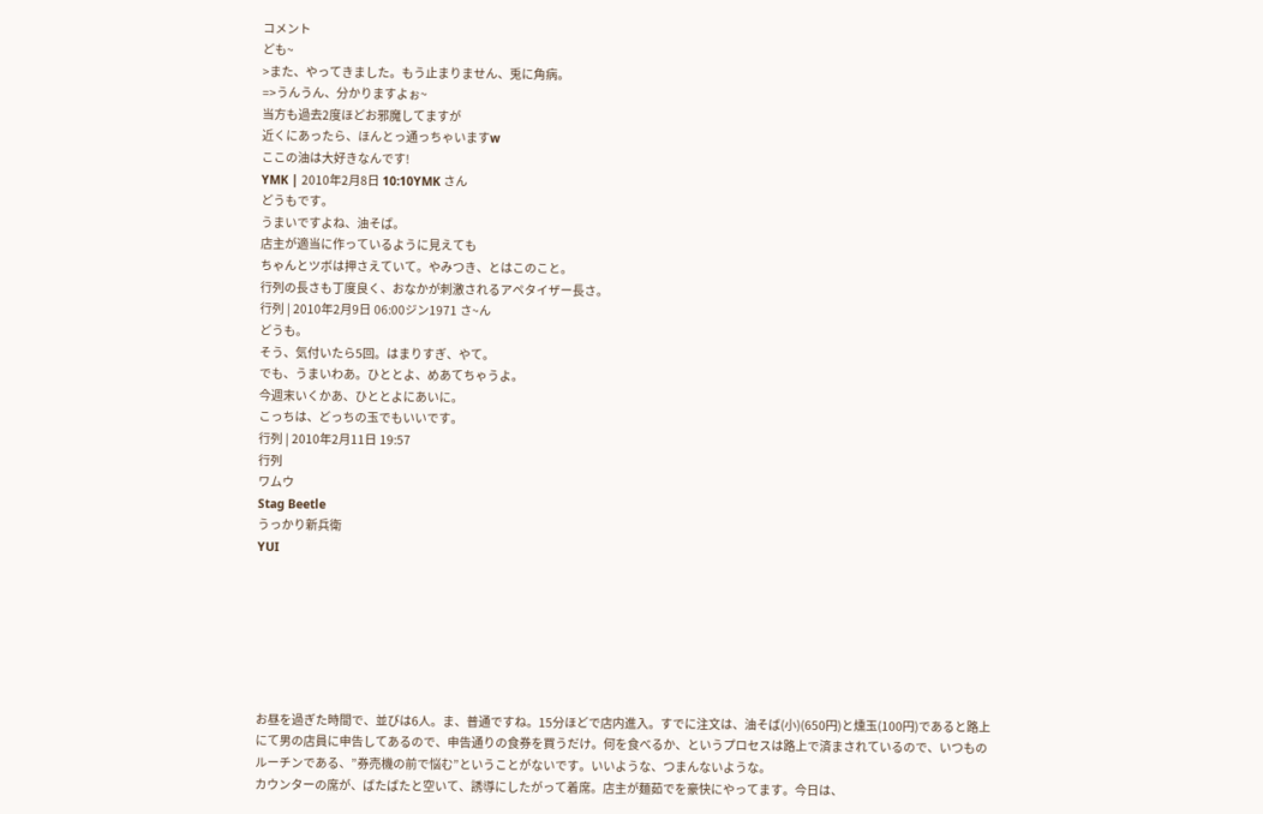コメント
ども~
>また、やってきました。もう止まりません、兎に角病。
=>うんうん、分かりますよぉ~
当方も過去2度ほどお邪魔してますが
近くにあったら、ほんとっ通っちゃいますw
ここの油は大好きなんです!
YMK | 2010年2月8日 10:10YMK さん
どうもです。
うまいですよね、油そば。
店主が適当に作っているように見えても
ちゃんとツボは押さえていて。やみつき、とはこのこと。
行列の長さも丁度良く、おなかが刺激されるアペタイザー長さ。
行列 | 2010年2月9日 06:00ジン1971 さ~ん
どうも。
そう、気付いたら5回。はまりすぎ、やて。
でも、うまいわあ。ひととよ、めあてちゃうよ。
今週末いくかあ、ひととよにあいに。
こっちは、どっちの玉でもいいです。
行列 | 2010年2月11日 19:57
行列
ワムウ
Stag Beetle
うっかり新兵衛
YUI







お昼を過ぎた時間で、並びは6人。ま、普通ですね。15分ほどで店内進入。すでに注文は、油そば(小)(650円)と燻玉(100円)であると路上にて男の店員に申告してあるので、申告通りの食券を買うだけ。何を食べるか、というプロセスは路上で済まされているので、いつものルーチンである、”券売機の前で悩む”ということがないです。いいような、つまんないような。
カウンターの席が、ばたばたと空いて、誘導にしたがって着席。店主が麺茹でを豪快にやってます。今日は、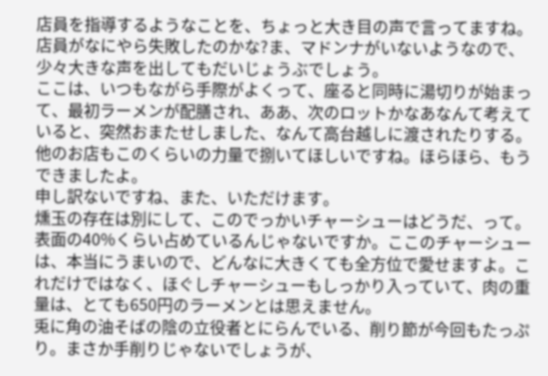店員を指導するようなことを、ちょっと大き目の声で言ってますね。店員がなにやら失敗したのかな?ま、マドンナがいないようなので、少々大きな声を出してもだいじょうぶでしょう。
ここは、いつもながら手際がよくって、座ると同時に湯切りが始まって、最初ラーメンが配膳され、ああ、次のロットかなあなんて考えていると、突然おまたせしました、なんて高台越しに渡されたりする。他のお店もこのくらいの力量で捌いてほしいですね。ほらほら、もうできましたよ。
申し訳ないですね、また、いただけます。
燻玉の存在は別にして、このでっかいチャーシューはどうだ、って。表面の40%くらい占めているんじゃないですか。ここのチャーシューは、本当にうまいので、どんなに大きくても全方位で愛せますよ。これだけではなく、ほぐしチャーシューもしっかり入っていて、肉の重量は、とても650円のラーメンとは思えません。
兎に角の油そばの陰の立役者とにらんでいる、削り節が今回もたっぷり。まさか手削りじゃないでしょうが、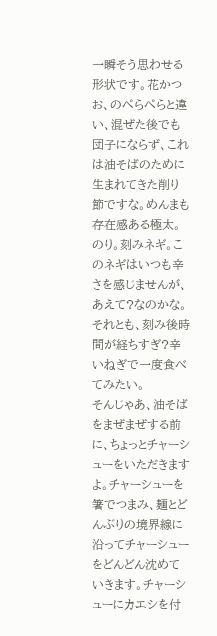一瞬そう思わせる形状です。花かつお、のぺらぺらと違い、混ぜた後でも団子にならず、これは油そばのために生まれてきた削り節ですな。めんまも存在感ある極太。のり。刻みネギ。このネギはいつも辛さを感じませんが、あえて?なのかな。それとも、刻み後時間が経ちすぎ?辛いねぎで一度食べてみたい。
そんじゃあ、油そばをまぜまぜする前に、ちょっとチャーシューをいただきますよ。チャーシューを箸でつまみ、麺とどんぶりの境界線に沿ってチャーシューをどんどん沈めていきます。チャーシューにカエシを付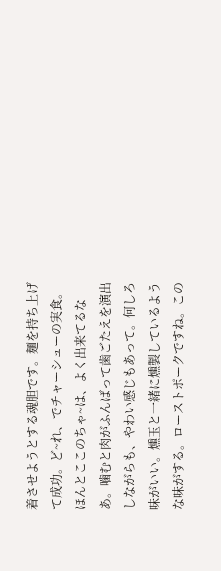着させようとする魂胆です。麺を持ち上げて成功。ど~れ、でチャーシューの実食。ほんとここのちゃ~は、よく出来てるなあ。噛むと肉がふんばって歯ごたえを演出しながらも、やわい感じもあって。何しろ味がいい。燻玉と一緒に燻製しているような味がする。ローストポークですね。この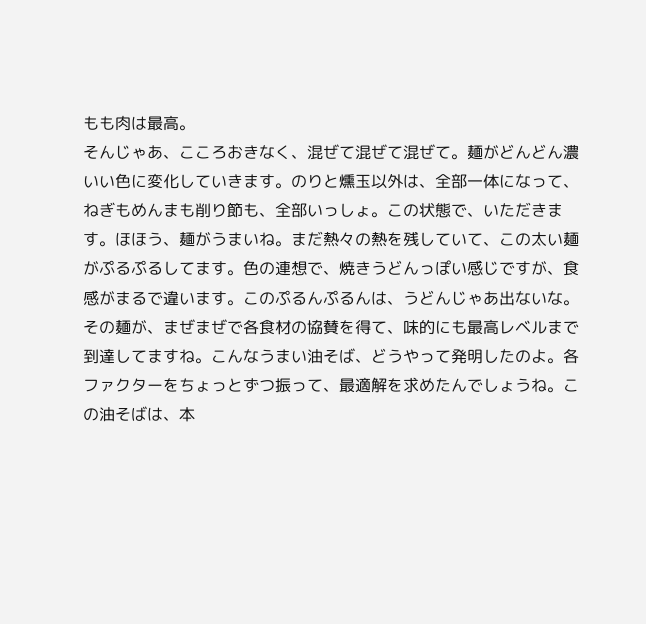もも肉は最高。
そんじゃあ、こころおきなく、混ぜて混ぜて混ぜて。麺がどんどん濃いい色に変化していきます。のりと燻玉以外は、全部一体になって、ねぎもめんまも削り節も、全部いっしょ。この状態で、いただきます。ほほう、麺がうまいね。まだ熱々の熱を残していて、この太い麺がぷるぷるしてます。色の連想で、焼きうどんっぽい感じですが、食感がまるで違います。このぷるんぷるんは、うどんじゃあ出ないな。
その麺が、まぜまぜで各食材の協賛を得て、味的にも最高レベルまで到達してますね。こんなうまい油そば、どうやって発明したのよ。各ファクターをちょっとずつ振って、最適解を求めたんでしょうね。この油そばは、本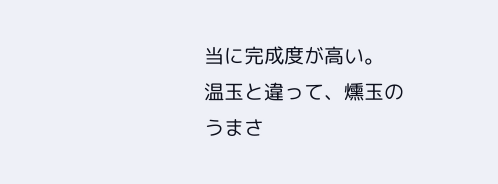当に完成度が高い。
温玉と違って、燻玉のうまさ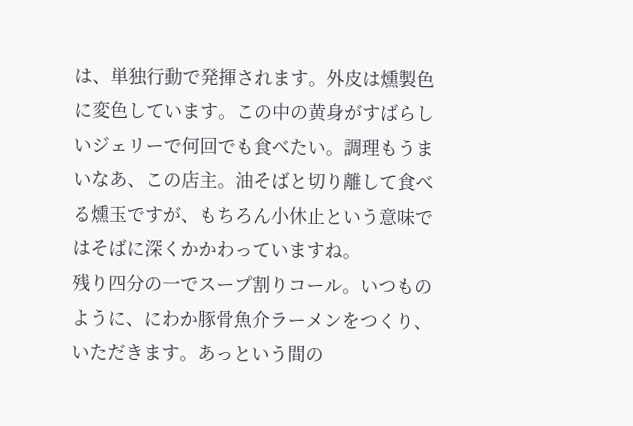は、単独行動で発揮されます。外皮は燻製色に変色しています。この中の黄身がすばらしいジェリーで何回でも食べたい。調理もうまいなあ、この店主。油そばと切り離して食べる燻玉ですが、もちろん小休止という意味ではそばに深くかかわっていますね。
残り四分の一でスープ割りコール。いつものように、にわか豚骨魚介ラーメンをつくり、いただきます。あっという間の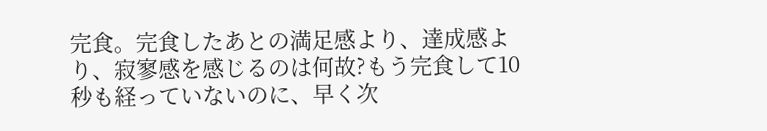完食。完食したあとの満足感より、達成感より、寂寥感を感じるのは何故?もう完食して10秒も経っていないのに、早く次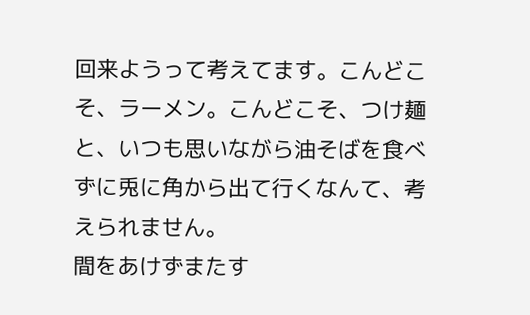回来ようって考えてます。こんどこそ、ラーメン。こんどこそ、つけ麺と、いつも思いながら油そばを食べずに兎に角から出て行くなんて、考えられません。
間をあけずまたす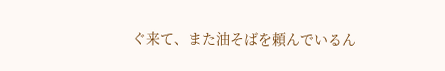ぐ来て、また油そばを頼んでいるん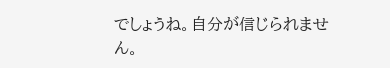でしょうね。自分が信じられません。